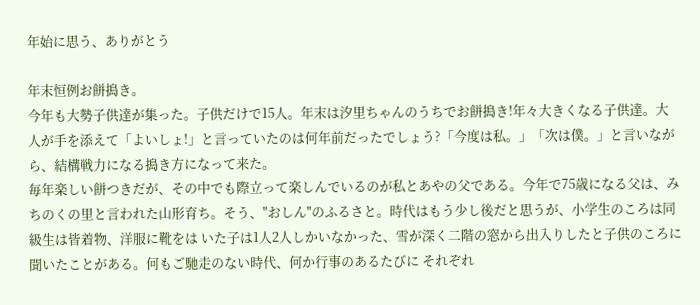年始に思う、ありがとう

年末恒例お餅搗き。
今年も大勢子供達が集った。子供だけで15人。年末は汐里ちゃんのうちでお餅搗き!年々大きくなる子供達。大人が手を添えて「よいしょ!」と言っていたのは何年前だったでしょう?「今度は私。」「次は僕。」と言いながら、結構戦力になる搗き方になって来た。
毎年楽しい餅つきだが、その中でも際立って楽しんでいるのが私とあやの父である。今年で75歳になる父は、みちのくの里と言われた山形育ち。そう、"おしん"のふるさと。時代はもう少し後だと思うが、小学生のころは同級生は皆着物、洋服に靴をは いた子は1人2人しかいなかった、雪が深く二階の窓から出入りしたと子供のころに聞いたことがある。何もご馳走のない時代、何か行事のあるたびに それぞれ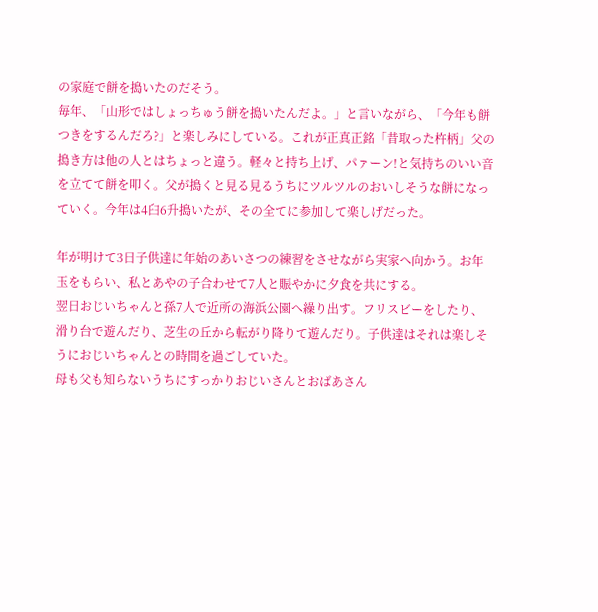の家庭で餅を搗いたのだそう。
毎年、「山形ではしょっちゅう餅を搗いたんだよ。」と言いながら、「今年も餅つきをするんだろ?」と楽しみにしている。これが正真正銘「昔取った杵柄」父の搗き方は他の人とはちょっと違う。軽々と持ち上げ、パァーン!と気持ちのいい音を立てて餅を叩く。父が搗くと見る見るうちにツルツルのおいしそうな餅になっていく。今年は4臼6升搗いたが、その全てに参加して楽しげだった。

年が明けて3日子供達に年始のあいさつの練習をさせながら実家へ向かう。お年玉をもらい、私とあやの子合わせて7人と賑やかに夕食を共にする。
翌日おじいちゃんと孫7人で近所の海浜公園へ繰り出す。フリスビーをしたり、滑り台で遊んだり、芝生の丘から転がり降りて遊んだり。子供達はそれは楽しそうにおじいちゃんとの時間を過ごしていた。
母も父も知らないうちにすっかりおじいさんとおばあさん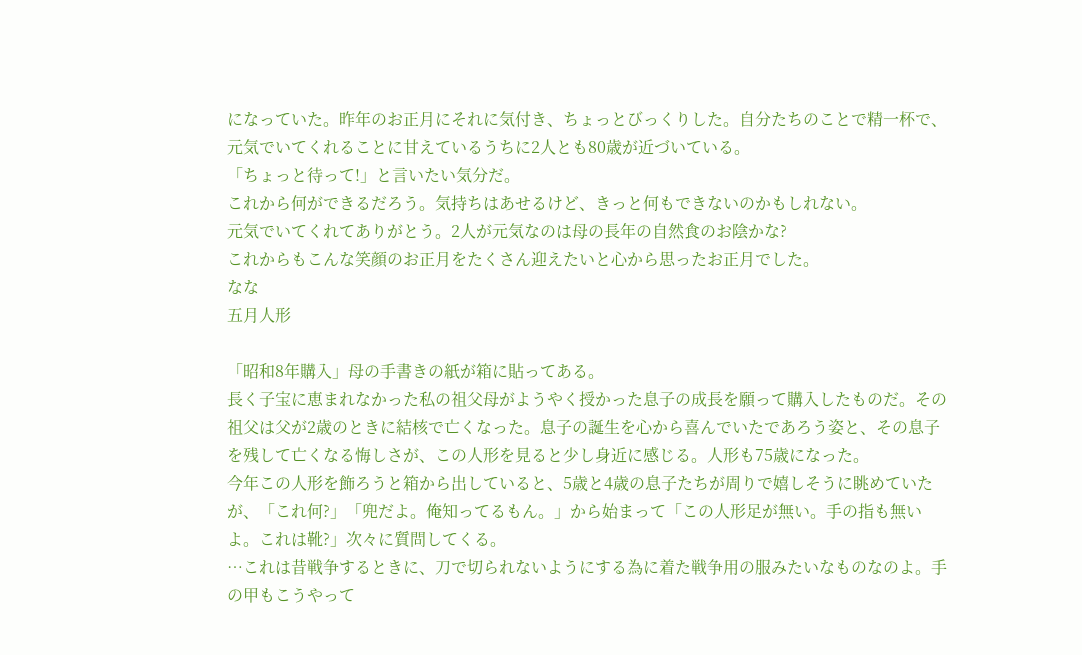になっていた。昨年のお正月にそれに気付き、ちょっとびっくりした。自分たちのことで精一杯で、元気でいてくれることに甘えているうちに2人とも80歳が近づいている。
「ちょっと待って!」と言いたい気分だ。
これから何ができるだろう。気持ちはあせるけど、きっと何もできないのかもしれない。
元気でいてくれてありがとう。2人が元気なのは母の長年の自然食のお陰かな?
これからもこんな笑顔のお正月をたくさん迎えたいと心から思ったお正月でした。
なな
五月人形

「昭和8年購入」母の手書きの紙が箱に貼ってある。
長く子宝に恵まれなかった私の祖父母がようやく授かった息子の成長を願って購入したものだ。その祖父は父が2歳のときに結核で亡くなった。息子の誕生を心から喜んでいたであろう姿と、その息子を残して亡くなる悔しさが、この人形を見ると少し身近に感じる。人形も75歳になった。
今年この人形を飾ろうと箱から出していると、5歳と4歳の息子たちが周りで嬉しそうに眺めていたが、「これ何?」「兜だよ。俺知ってるもん。」から始まって「この人形足が無い。手の指も無いよ。これは靴?」次々に質問してくる。
…これは昔戦争するときに、刀で切られないようにする為に着た戦争用の服みたいなものなのよ。手の甲もこうやって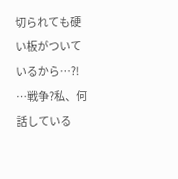切られても硬い板がついているから…?!
…戦争?私、何話している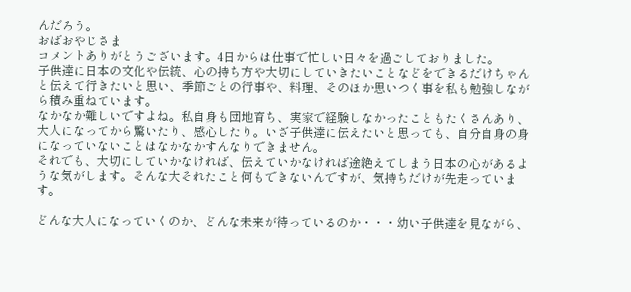んだろう。
おばおやじさま
コメントありがとうございます。4日からは仕事で忙しい日々を過ごしておりました。
子供達に日本の文化や伝統、心の持ち方や大切にしていきたいことなどをできるだけちゃんと伝えて行きたいと思い、季節ごとの行事や、料理、そのほか思いつく事を私も勉強しながら積み重ねています。
なかなか難しいですよね。私自身も団地育ち、実家で経験しなかったこともたくさんあり、大人になってから驚いたり、感心したり。いざ子供達に伝えたいと思っても、自分自身の身になっていないことはなかなかすんなりできません。
それでも、大切にしていかなければ、伝えていかなければ途絶えてしまう日本の心があるような気がします。そんな大それたこと何もできないんですが、気持ちだけが先走っています。

どんな大人になっていくのか、どんな未来が待っているのか・・・幼い子供達を見ながら、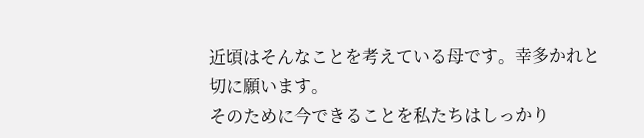近頃はそんなことを考えている母です。幸多かれと切に願います。
そのために今できることを私たちはしっかり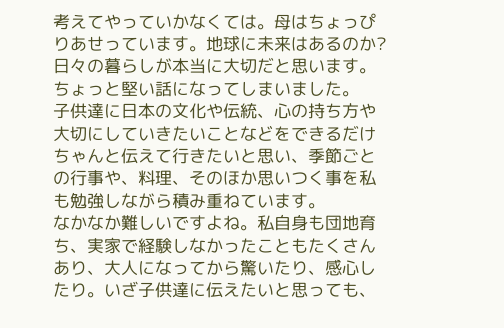考えてやっていかなくては。母はちょっぴりあせっています。地球に未来はあるのか?
日々の暮らしが本当に大切だと思います。
ちょっと堅い話になってしまいました。
子供達に日本の文化や伝統、心の持ち方や大切にしていきたいことなどをできるだけちゃんと伝えて行きたいと思い、季節ごとの行事や、料理、そのほか思いつく事を私も勉強しながら積み重ねています。
なかなか難しいですよね。私自身も団地育ち、実家で経験しなかったこともたくさんあり、大人になってから驚いたり、感心したり。いざ子供達に伝えたいと思っても、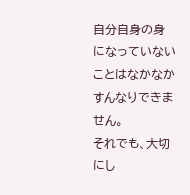自分自身の身になっていないことはなかなかすんなりできません。
それでも、大切にし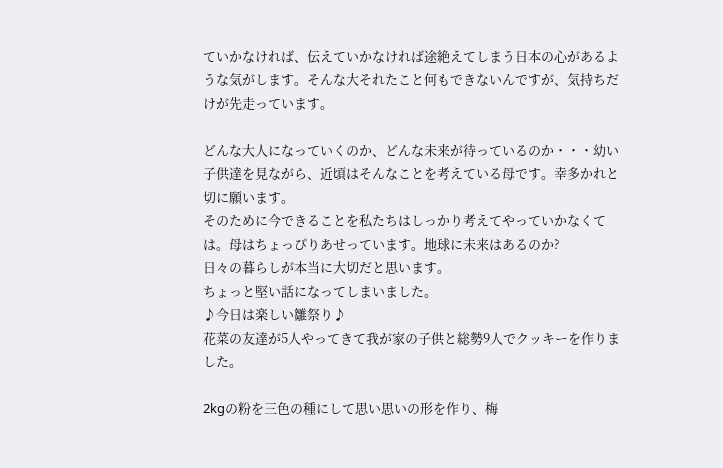ていかなければ、伝えていかなければ途絶えてしまう日本の心があるような気がします。そんな大それたこと何もできないんですが、気持ちだけが先走っています。

どんな大人になっていくのか、どんな未来が待っているのか・・・幼い子供達を見ながら、近頃はそんなことを考えている母です。幸多かれと切に願います。
そのために今できることを私たちはしっかり考えてやっていかなくては。母はちょっぴりあせっています。地球に未来はあるのか?
日々の暮らしが本当に大切だと思います。
ちょっと堅い話になってしまいました。
♪今日は楽しい雛祭り♪
花菜の友達が5人やってきて我が家の子供と総勢9人でクッキーを作りました。

2kgの粉を三色の種にして思い思いの形を作り、梅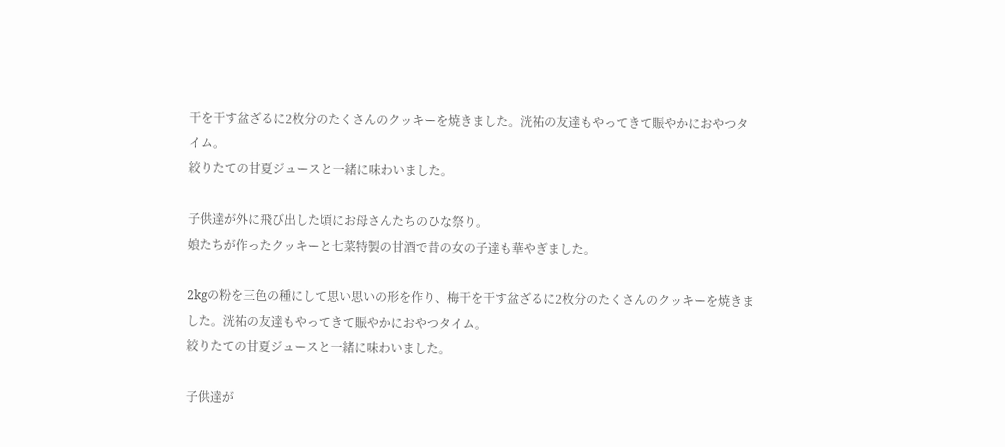干を干す盆ざるに2枚分のたくさんのクッキーを焼きました。洸祐の友達もやってきて賑やかにおやつタイム。
絞りたての甘夏ジュースと一緒に味わいました。

子供達が外に飛び出した頃にお母さんたちのひな祭り。
娘たちが作ったクッキーと七菜特製の甘酒で昔の女の子達も華やぎました。

2kgの粉を三色の種にして思い思いの形を作り、梅干を干す盆ざるに2枚分のたくさんのクッキーを焼きました。洸祐の友達もやってきて賑やかにおやつタイム。
絞りたての甘夏ジュースと一緒に味わいました。

子供達が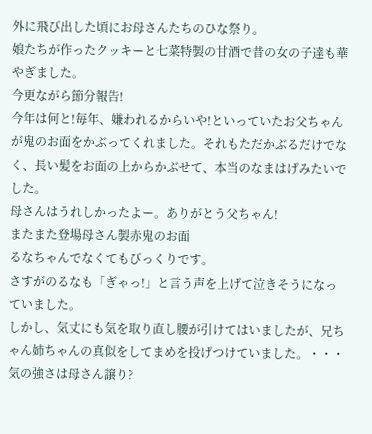外に飛び出した頃にお母さんたちのひな祭り。
娘たちが作ったクッキーと七菜特製の甘酒で昔の女の子達も華やぎました。
今更ながら節分報告!
今年は何と!毎年、嫌われるからいや!といっていたお父ちゃんが鬼のお面をかぶってくれました。それもただかぶるだけでなく、長い髪をお面の上からかぶせて、本当のなまはげみたいでした。
母さんはうれしかったよー。ありがとう父ちゃん!
またまた登場母さん製赤鬼のお面
るなちゃんでなくてもびっくりです。
さすがのるなも「ぎゃっ!」と言う声を上げて泣きそうになっていました。
しかし、気丈にも気を取り直し腰が引けてはいましたが、兄ちゃん姉ちゃんの真似をしてまめを投げつけていました。・・・気の強さは母さん譲り?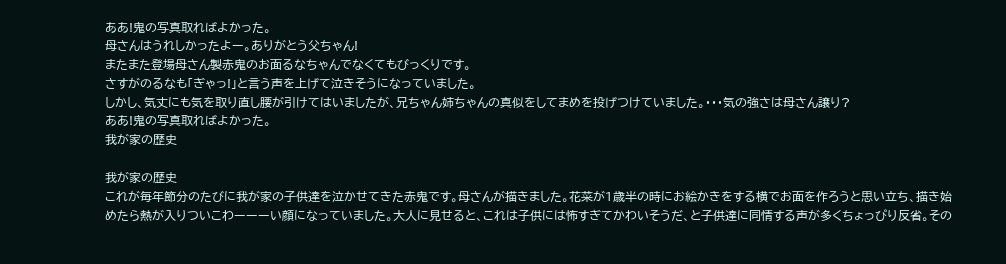ああ!鬼の写真取ればよかった。
母さんはうれしかったよー。ありがとう父ちゃん!
またまた登場母さん製赤鬼のお面るなちゃんでなくてもびっくりです。
さすがのるなも「ぎゃっ!」と言う声を上げて泣きそうになっていました。
しかし、気丈にも気を取り直し腰が引けてはいましたが、兄ちゃん姉ちゃんの真似をしてまめを投げつけていました。・・・気の強さは母さん譲り?
ああ!鬼の写真取ればよかった。
我が家の歴史

我が家の歴史
これが毎年節分のたびに我が家の子供達を泣かせてきた赤鬼です。母さんが描きました。花菜が1歳半の時にお絵かきをする横でお面を作ろうと思い立ち、描き始めたら熱が入りついこわーーーい顔になっていました。大人に見せると、これは子供には怖すぎてかわいそうだ、と子供達に同情する声が多くちょっぴり反省。その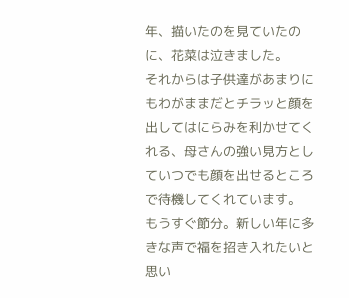年、描いたのを見ていたのに、花菜は泣きました。
それからは子供達があまりにもわがままだとチラッと顔を出してはにらみを利かせてくれる、母さんの強い見方としていつでも顔を出せるところで待機してくれています。
もうすぐ節分。新しい年に多きな声で福を招き入れたいと思い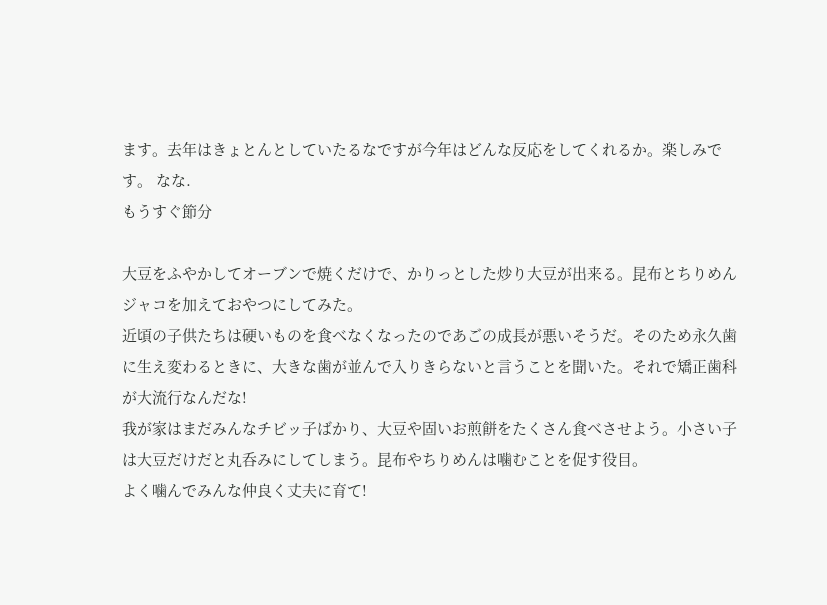ます。去年はきょとんとしていたるなですが今年はどんな反応をしてくれるか。楽しみです。 なな.
もうすぐ節分

大豆をふやかしてオーブンで焼くだけで、かりっとした炒り大豆が出来る。昆布とちりめんジャコを加えておやつにしてみた。
近頃の子供たちは硬いものを食べなくなったのであごの成長が悪いそうだ。そのため永久歯に生え変わるときに、大きな歯が並んで入りきらないと言うことを聞いた。それで矯正歯科が大流行なんだな!
我が家はまだみんなチビッ子ばかり、大豆や固いお煎餅をたくさん食べさせよう。小さい子は大豆だけだと丸呑みにしてしまう。昆布やちりめんは噛むことを促す役目。
よく噛んでみんな仲良く丈夫に育て!